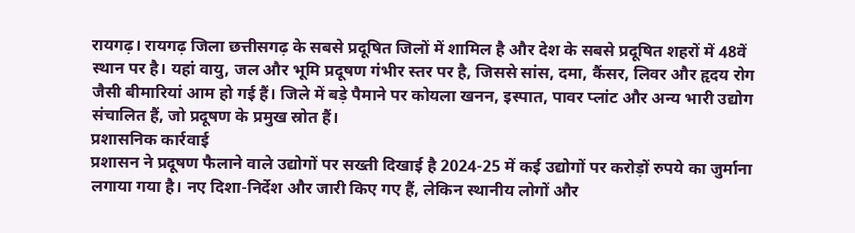रायगढ़। रायगढ़ जिला छत्तीसगढ़ के सबसे प्रदूषित जिलों में शामिल है और देश के सबसे प्रदूषित शहरों में 48वें स्थान पर है। यहां वायु, जल और भूमि प्रदूषण गंभीर स्तर पर है, जिससे सांस, दमा, कैंसर, लिवर और हृदय रोग जैसी बीमारियां आम हो गई हैं। जिले में बड़े पैमाने पर कोयला खनन, इस्पात, पावर प्लांट और अन्य भारी उद्योग संचालित हैं, जो प्रदूषण के प्रमुख स्रोत हैं।
प्रशासनिक कार्रवाई
प्रशासन ने प्रदूषण फैलाने वाले उद्योगों पर सख्ती दिखाई है 2024-25 में कई उद्योगों पर करोड़ों रुपये का जुर्माना लगाया गया है। नए दिशा-निर्देश और जारी किए गए हैं, लेकिन स्थानीय लोगों और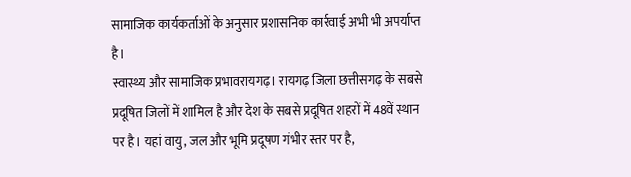सामाजिक कार्यकर्ताओं के अनुसार प्रशासनिक कार्रवाई अभी भी अपर्याप्त है।
स्वास्थ्य और सामाजिक प्रभावरायगढ़। रायगढ़ जिला छत्तीसगढ़ के सबसे प्रदूषित जिलों में शामिल है और देश के सबसे प्रदूषित शहरों में 48वें स्थान पर है। यहां वायु, जल और भूमि प्रदूषण गंभीर स्तर पर है,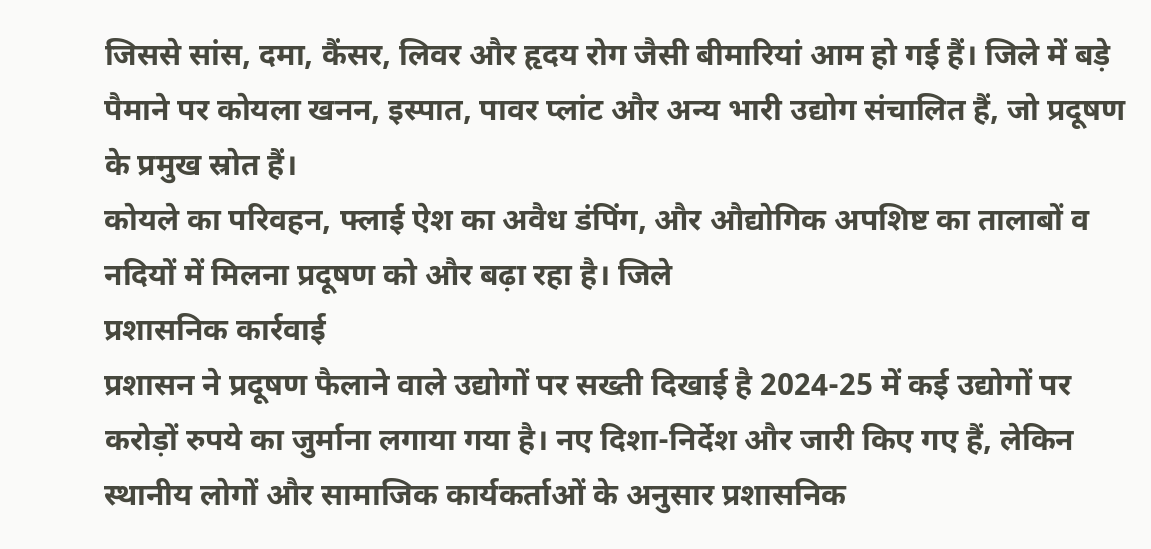जिससे सांस, दमा, कैंसर, लिवर और हृदय रोग जैसी बीमारियां आम हो गई हैं। जिले में बड़े पैमाने पर कोयला खनन, इस्पात, पावर प्लांट और अन्य भारी उद्योग संचालित हैं, जो प्रदूषण के प्रमुख स्रोत हैं।
कोयले का परिवहन, फ्लाई ऐश का अवैध डंपिंग, और औद्योगिक अपशिष्ट का तालाबों व नदियों में मिलना प्रदूषण को और बढ़ा रहा है। जिले
प्रशासनिक कार्रवाई
प्रशासन ने प्रदूषण फैलाने वाले उद्योगों पर सख्ती दिखाई है 2024-25 में कई उद्योगों पर करोड़ों रुपये का जुर्माना लगाया गया है। नए दिशा-निर्देश और जारी किए गए हैं, लेकिन स्थानीय लोगों और सामाजिक कार्यकर्ताओं के अनुसार प्रशासनिक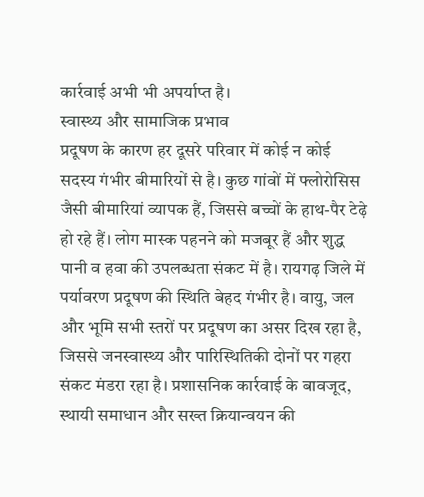कार्रवाई अभी भी अपर्याप्त है।
स्वास्थ्य और सामाजिक प्रभाव
प्रदूषण के कारण हर दूसरे परिवार में कोई न कोई सदस्य गंभीर बीमारियों से है। कुछ गांवों में फ्लोरोसिस जैसी बीमारियां व्यापक हैं, जिससे बच्चों के हाथ-पैर टेढ़े हो रहे हैं। लोग मास्क पहनने को मजबूर हैं और शुद्ध पानी व हवा की उपलब्धता संकट में है। रायगढ़ जिले में पर्यावरण प्रदूषण की स्थिति बेहद गंभीर है। वायु, जल और भूमि सभी स्तरों पर प्रदूषण का असर दिख रहा है, जिससे जनस्वास्थ्य और पारिस्थितिकी दोनों पर गहरा संकट मंडरा रहा है। प्रशासनिक कार्रवाई के बावजूद, स्थायी समाधान और सख्त क्रियान्वयन की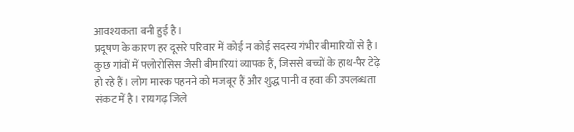आवश्यकता बनी हुई है।
प्रदूषण के कारण हर दूसरे परिवार में कोई न कोई सदस्य गंभीर बीमारियों से है। कुछ गांवों में फ्लोरोसिस जैसी बीमारियां व्यापक हैं, जिससे बच्चों के हाथ-पैर टेढ़े हो रहे हैं। लोग मास्क पहनने को मजबूर हैं और शुद्ध पानी व हवा की उपलब्धता संकट में है। रायगढ़ जिले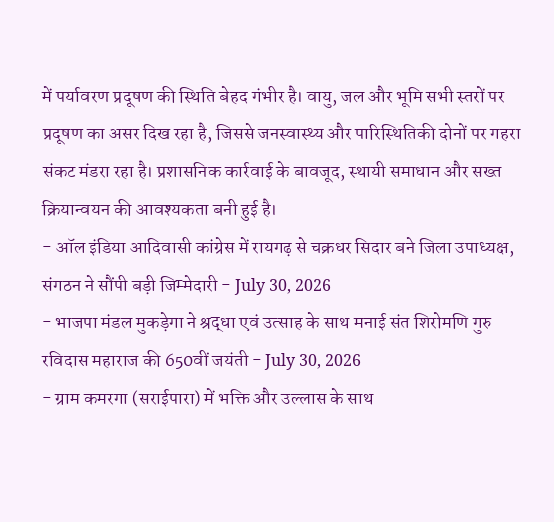में पर्यावरण प्रदूषण की स्थिति बेहद गंभीर है। वायु, जल और भूमि सभी स्तरों पर प्रदूषण का असर दिख रहा है, जिससे जनस्वास्थ्य और पारिस्थितिकी दोनों पर गहरा संकट मंडरा रहा है। प्रशासनिक कार्रवाई के बावजूद, स्थायी समाधान और सख्त क्रियान्वयन की आवश्यकता बनी हुई है।
- ऑल इंडिया आदिवासी कांग्रेस में रायगढ़ से चक्रधर सिदार बने जिला उपाध्यक्ष, संगठन ने सौंपी बड़ी जिम्मेदारी - July 30, 2026
- भाजपा मंडल मुकड़ेगा ने श्रद्धा एवं उत्साह के साथ मनाई संत शिरोमणि गुरु रविदास महाराज की 650वीं जयंती - July 30, 2026
- ग्राम कमरगा (सराईपारा) में भक्ति और उल्लास के साथ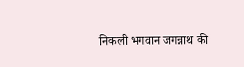निकली भगवान जगन्नाथ की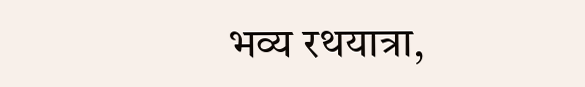भव्य रथयात्रा,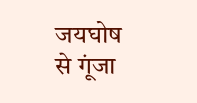जयघोष से गूंजा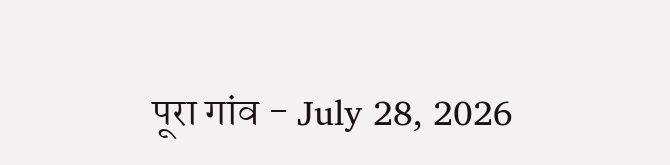पूरा गांव - July 28, 2026